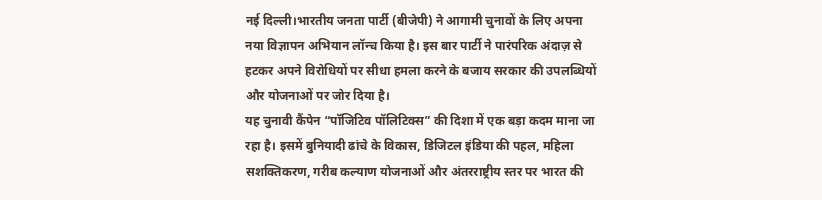नई दिल्ली।भारतीय जनता पार्टी (बीजेपी) ने आगामी चुनावों के लिए अपना नया विज्ञापन अभियान लॉन्च किया है। इस बार पार्टी ने पारंपरिक अंदाज़ से हटकर अपने विरोधियों पर सीधा हमला करने के बजाय सरकार की उपलब्धियों और योजनाओं पर जोर दिया है।
यह चुनावी कैंपेन “पॉजिटिव पॉलिटिक्स” की दिशा में एक बड़ा कदम माना जा रहा है। इसमें बुनियादी ढांचे के विकास, डिजिटल इंडिया की पहल, महिला सशक्तिकरण, गरीब कल्याण योजनाओं और अंतरराष्ट्रीय स्तर पर भारत की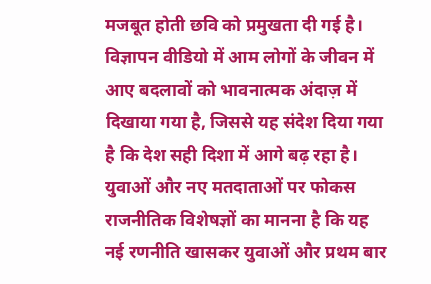मजबूत होती छवि को प्रमुखता दी गई है। विज्ञापन वीडियो में आम लोगों के जीवन में आए बदलावों को भावनात्मक अंदाज़ में दिखाया गया है, जिससे यह संदेश दिया गया है कि देश सही दिशा में आगे बढ़ रहा है।
युवाओं और नए मतदाताओं पर फोकस
राजनीतिक विशेषज्ञों का मानना है कि यह नई रणनीति खासकर युवाओं और प्रथम बार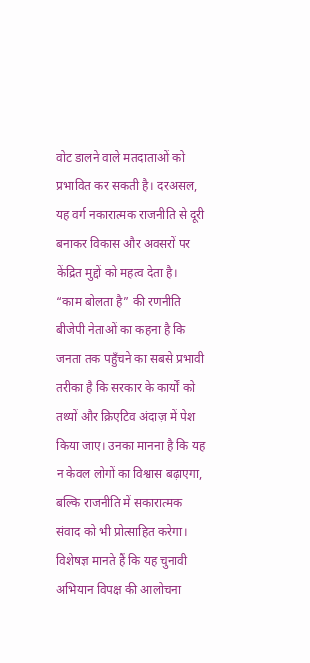वोट डालने वाले मतदाताओं को प्रभावित कर सकती है। दरअसल, यह वर्ग नकारात्मक राजनीति से दूरी बनाकर विकास और अवसरों पर केंद्रित मुद्दों को महत्व देता है।
“काम बोलता है” की रणनीति
बीजेपी नेताओं का कहना है कि जनता तक पहुँचने का सबसे प्रभावी तरीका है कि सरकार के कार्यों को तथ्यों और क्रिएटिव अंदाज़ में पेश किया जाए। उनका मानना है कि यह न केवल लोगों का विश्वास बढ़ाएगा, बल्कि राजनीति में सकारात्मक संवाद को भी प्रोत्साहित करेगा।
विशेषज्ञ मानते हैं कि यह चुनावी अभियान विपक्ष की आलोचना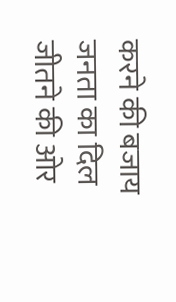करने की बजाय जनता का दिल जीतने की ओर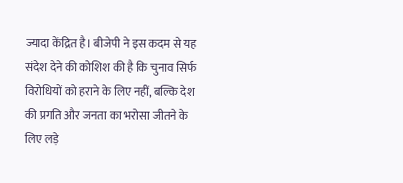ज्यादा केंद्रित है। बीजेपी ने इस कदम से यह संदेश देने की कोशिश की है कि चुनाव सिर्फ विरोधियों को हराने के लिए नहीं, बल्कि देश की प्रगति और जनता का भरोसा जीतने के लिए लड़े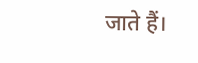जाते हैं।